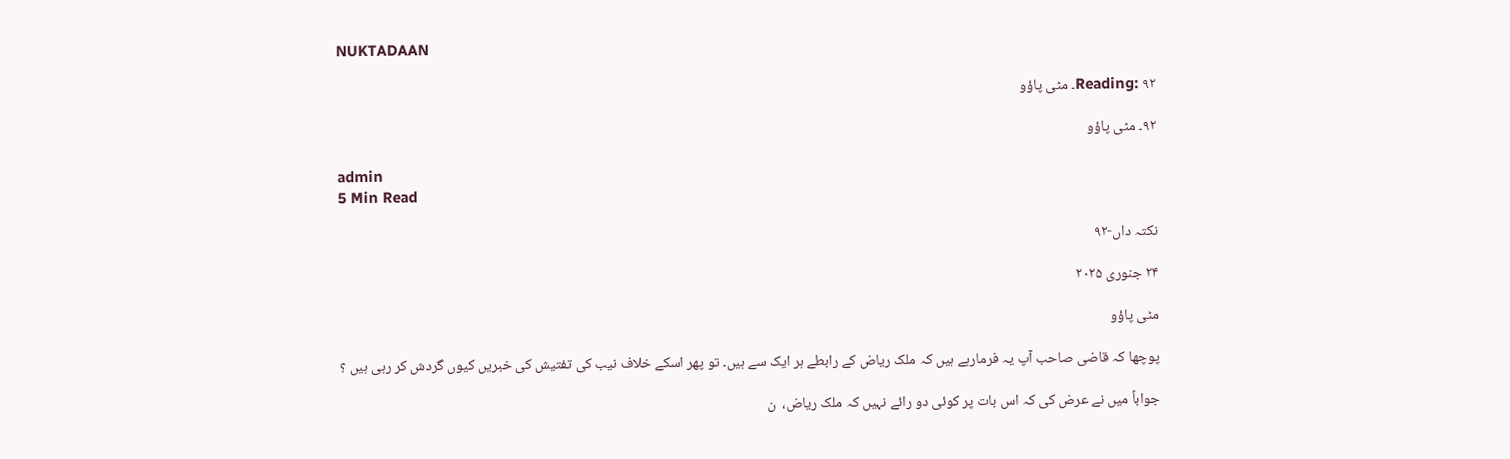NUKTADAAN

Reading: ۹۲۔ مٹی پاؤو

۹۲۔ مٹی پاؤو

admin
5 Min Read

نکتہ داں-۹۲

۲۴ جنوری ۲۰۲۵

مٹی پاؤو

پوچھا کہ قاضی صاحب آپ یہ فرمارہے ہیں کہ ملک ریاض کے رابطے ہر ایک سے ہیں۔ تو پھر اسکے خلاف نیب کی تفتیش کی خبریں کیوں گردش کر رہی ہیں ؟

جواباً میں نے عرض کی کہ اس بات پر کوئی دو رائے نہیں کہ ملک ریاض،  ن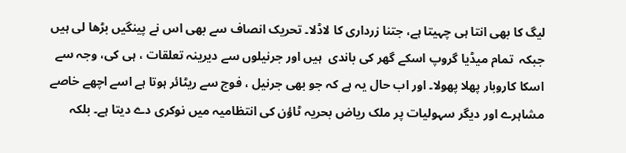لیگ کا بھی انتا ہی چہیتا ہے، جتنا زرداری کا لاڈلا۔ تحریک انصاف سے بھی اس نے پینگیں بڑھا لی ہیں جبکہ  تمام میڈیا گروپ اسکے گھر کی باندی  ہیں اور جرنیلوں سے دیرینہ تعلقات ، ہی کی، وجہ سے اسکا کاروبار پھلا پھولا۔ اور اب حال یہ ہے کہ جو بھی جرنیل ، فوج سے ریٹائر ہوتا ہے اسے اچھے خاصے مشاہرے اور دیگر سہولیات پر ملک ریاض بحریہ ٹاؤن کی انتظامیہ میں نوکری دے دیتا ہے۔ بلکہ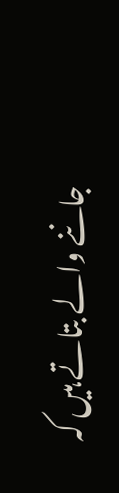جاننے والے بتاتے ہیں کہ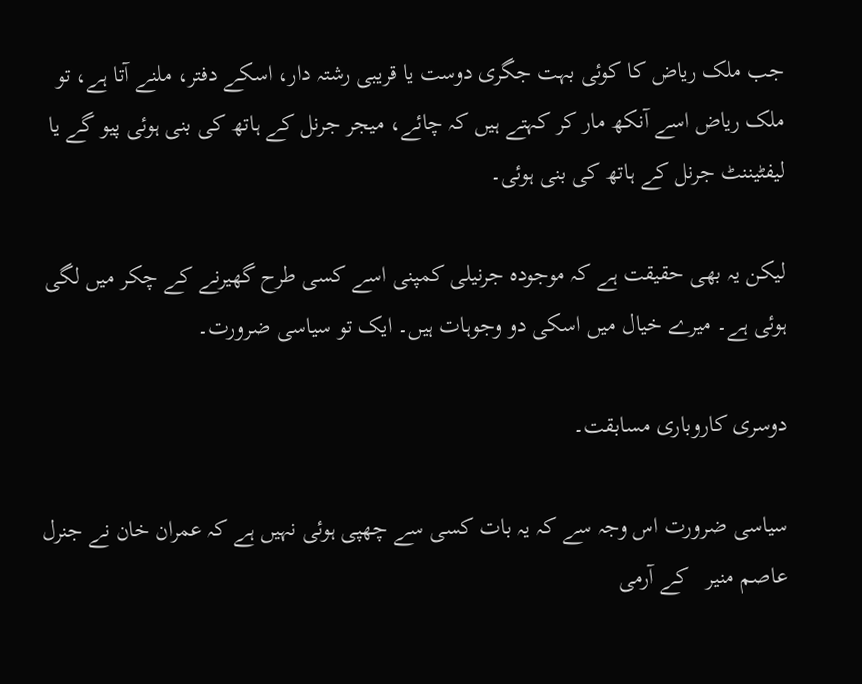جب ملک ریاض کا کوئی بہت جگری دوست یا قریبی رشتہ دار، اسکے دفتر، ملنے آتا ہے، تو ملک ریاض اسے آنکھ مار کر کہتے ہیں کہ چائے، میجر جرنل کے ہاتھ کی بنی ہوئی پیو گے یا لیفٹیننٹ جرنل کے ہاتھ کی بنی ہوئی۔

لیکن یہ بھی حقیقت ہے کہ موجودہ جرنیلی کمپنی اسے کسی طرح گھیرنے کے چکر میں لگی ہوئی ہے۔ میرے خیال میں اسکی دو وجوہات ہیں۔ ایک تو سیاسی ضرورت۔

دوسری کاروباری مسابقت۔

سیاسی ضرورت اس وجہ سے کہ یہ بات کسی سے چھپی ہوئی نہیں ہے کہ عمران خان نے جنرل عاصم منیر   کے آرمی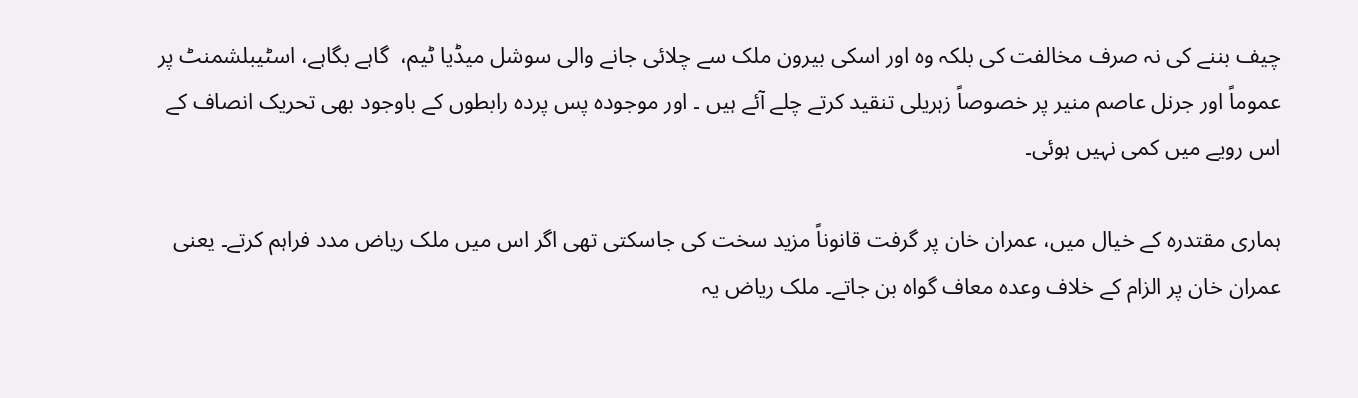چیف بننے کی نہ صرف مخالفت کی بلکہ وہ اور اسکی بیرون ملک سے چلائی جانے والی سوشل میڈیا ٹیم،  گاہے بگاہے، اسٹیبلشمنٹ پر عموماً اور جرنل عاصم منیر پر خصوصاً زہریلی تنقید کرتے چلے آئے ہیں ۔ اور موجودہ پس پردہ رابطوں کے باوجود بھی تحریک انصاف کے اس رویے میں کمی نہیں ہوئی۔

ہماری مقتدرہ کے خیال میں، عمران خان پر گرفت قانوناً مزید سخت کی جاسکتی تھی اگر اس میں ملک ریاض مدد فراہم کرتے۔ یعنی عمران خان پر الزام کے خلاف وعدہ معاف گواہ بن جاتے۔ ملک ریاض یہ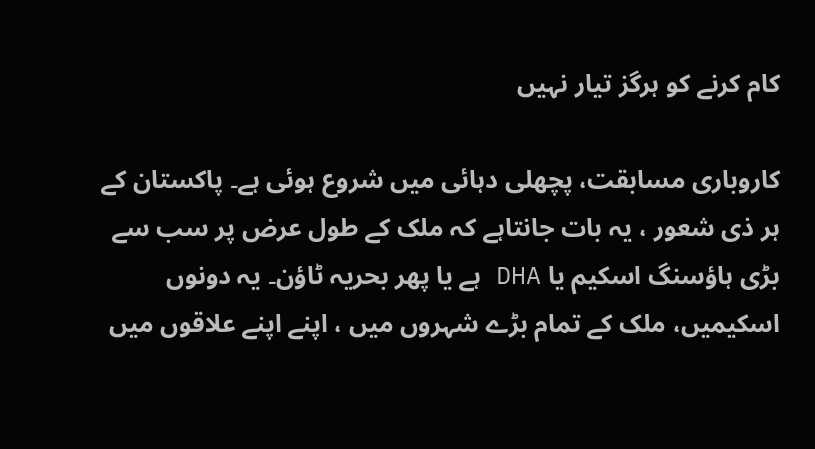کام کرنے کو ہرگز تیار نہیں

کاروباری مسابقت، پچھلی دہائی میں شروع ہوئی ہے۔ پاکستان کے ہر ذی شعور ، یہ بات جانتاہے کہ ملک کے طول عرض پر سب سے بڑی ہاؤسنگ اسکیم یا DHA ہے یا پھر بحریہ ٹاؤن۔ یہ دونوں اسکیمیں، ملک کے تمام بڑے شہروں میں ، اپنے اپنے علاقوں میں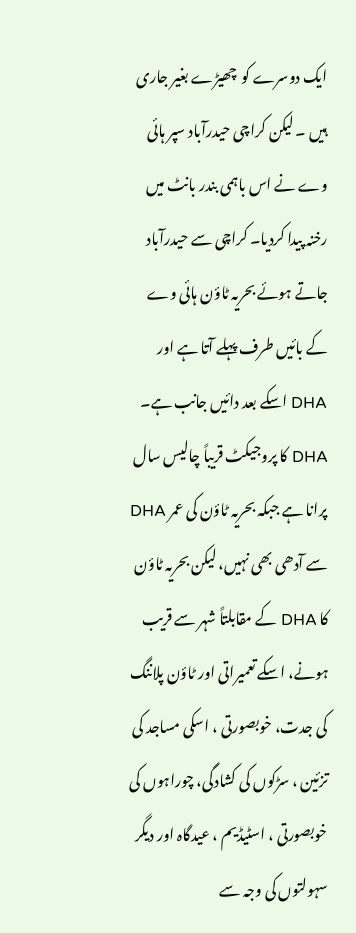ایک دوسرے کو  چھیڑے بغیر جاری ہیں ۔ لیکن کراچی حیدرآباد سپر ہائی وے نے اس باہمی بندر بانٹ میں رخنہ پیدا کردیا۔ کراچی سے حیدرآباد جاتے ہوئے بحریہ ٹاؤن ہائی وے کے بائیں طرف پہلے آتا ہے اور DHA اسکے بعد دائیں جانب ہے۔ DHA کا پروجیکٹ قریباً چالیس سال پرانا ہے جبکہ بحریہ ٹاؤن کی عمر DHA سے آدھی بھی نہیں، لیکن بحریہ ٹاؤن کا DHA کے مقابلتاً شہر سے قریب ہونے، اسکے تعمیراتی اور ٹاؤن پلاننگ کی جدت، خوبصورتی ، اسکی مساجد کی تزئین ، سڑکوں کی کشادگی، چوراہوں کی خوبصورتی ، اسٹیڈیم ، عیدگاہ اور دیگر سہولتوں کی وجہ سے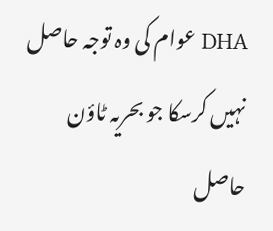DHA عوام کی وہ توجہ حاصل نہیں کرسکا جو بحریہ ٹاؤن حاصل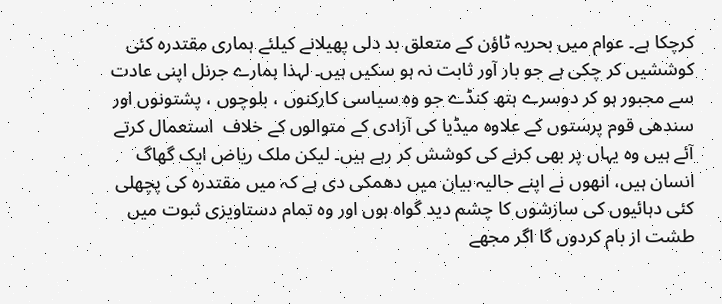کرچکا ہے۔ عوام میں بحریہ ٹاؤن کے متعلق بد دلی پھیلانے کیلئے ہماری مقتدرہ کئی کوششیں کر چکی ہے جو بار آور ثابت نہ ہو سکیں ہیں۔ لہذا ہمارے جرنل اپنی عادت سے مجبور ہو کر دوسرے ہتھ کنڈے جو وہ سیاسی کارکنوں ، بلوچوں ، پشتونوں اور سندھی قوم پرستوں کے علاوہ میڈیا کی آزادی کے متوالوں کے خلاف  استعمال کرتے آئے ہیں وہ یہاں پر بھی کرنے کی کوشش کر رہے ہیں۔ لیکن ملک ریاض ایک گھاگ انسان ہیں، انھوں نے اپنے حالیہ بیان میں دھمکی دی ہے کہ میں مقتدرہ کی پچھلی کئی دہائیوں کی سازشوں کا چشم دید گواہ ہوں اور وہ تمام دستاویزی ثبوت میں طشت از بام کردوں گا اگر مجھے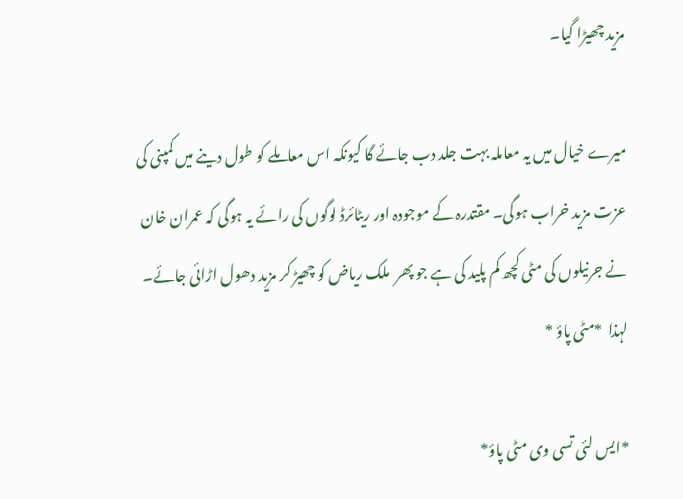مزید چھیڑا گیا۔

میرے خیال میں یہ معاملہ بہت جلد دب جائے گا کیونکہ اس معاملے کو طول دینے میں کمپنی کی عزت مزید خراب ہوگی۔ مقتدرہ کے موجودہ اور ریٹائرڈ لوگوں کی رائے یہ ہوگی کہ عمران خان نے جرنیلوں کی مٹی کچھ کم پلید کی ہے جو پھر  ملک ریاض کو چھیڑ کر مزید دھول اڑائی جائے۔ لہذا  *مٹی پاؤ *

*ایس لئی تسی وی مٹی پاؤ*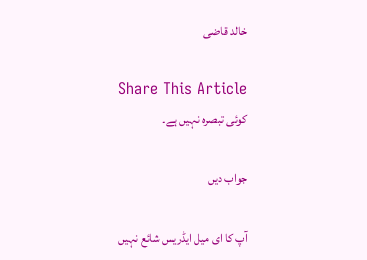خالد قاضی

Share This Article
کوئی تبصرہ نہیں ہے۔

جواب دیں

آپ کا ای میل ایڈریس شائع نہیں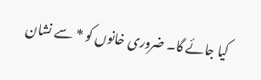کیا جائے گا۔ ضروری خانوں کو * سے نشان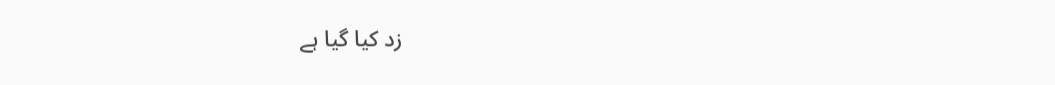زد کیا گیا ہے